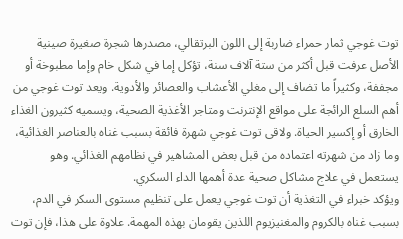توت غوجي ثمار حمراء ضاربة إلى اللون البرتقالي، مصدرها شجرة صغيرة صينية الأصل عرفت قبل أكثر من ستة آلاف سنة، تؤكل إما في شكل خام وإما مطبوخة أو مجففة، وكثيراً ما تضاف إلى مغلي الأعشاب والعصائر والأدوية. ويعد توت غوجي من أهم السلع الرائجة على مواقع الإنترنت ومتاجر الأغذية الصحية، ويسميه كثيرون الغذاء الخارق أو إكسير الحياة. ولاقى توت غوجي شهرة فائقة بسبب غناه بالعناصر الغذائية، وما زاد من شهرته اعتماده من قبل بعض المشاهير في نظامهم الغذائي. وهو يستعمل في علاج مشاكل صحية عدة أهمها الداء السكري.
ويؤكد خبراء في التغذية أن توت غوجي يعمل على تنظيم مستوى السكر في الدم، بسبب غناه بالكروم والمغنيزيوم اللذين يقومان بهذه المهمة. علاوة على هذا، فإن توت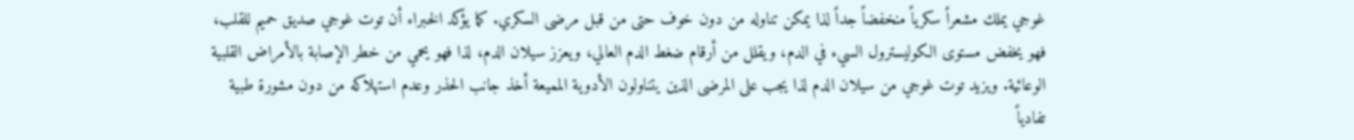غوجي يملك مشعراً سكرياً منخفضاً جداً لذا يمكن تناوله من دون خوف حتى من قبل مرضى السكري. كما يؤكد الخبراء أن توت غوجي صديق حميم للقلب، فهو يخفض مستوى الكوليسترول السيء في الدم، ويقلل من أرقام ضغط الدم العالي، ويعزز سيلان الدم، لذا فهو يحمي من خطر الإصابة بالأمراض القلبية الوعائية. ويزيد توت غوجي من سيلان الدم لذا يجب على المرضى الذين يتناولون الأدوية المميعة أخذ جانب الحذر وعدم استهلاكه من دون مشورة طبية تفادياً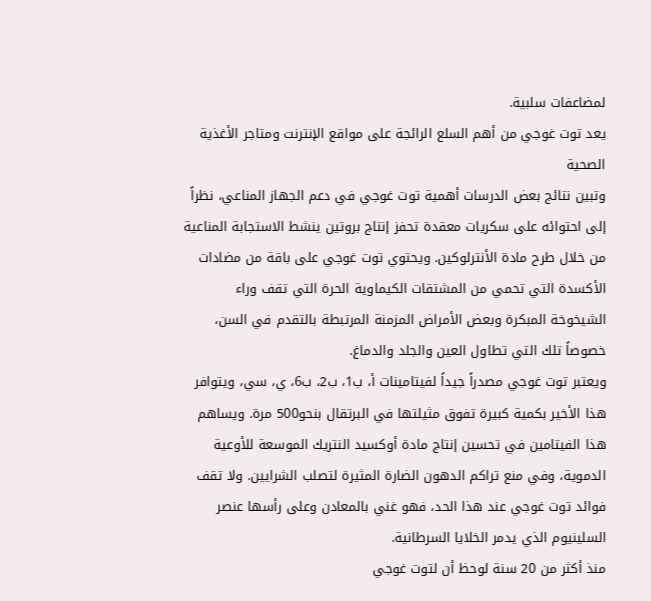لمضاعفات سلبية.
يعد توت غوجي من أهم السلع الرائجة على مواقع الإنترنت ومتاجر الأغذية الصحية
وتبين نتائج بعض الدرسات أهمية توت غوجي في دعم الجهاز المناعي، نظراً إلى احتوائه على سكريات معقدة تحفز إنتاج بروتين ينشط الاستجابة المناعية من خلال طرح مادة الأنترلوكين. ويحتوي توت غوجي على باقة من مضادات الأكسدة التي تحمي من المشتقات الكيماوية الحرة التي تقف وراء الشيخوخة المبكرة وبعض الأمراض المزمنة المرتبطة بالتقدم في السن، خصوصاً تلك التي تطاول العين والجلد والدماغ.
ويعتبر توت غوجي مصدراً جيداً لفيتامينات أ، ب1، ب2، ب6، ي، سي، ويتوافر هذا الأخير بكمية كبيرة تفوق مثيلتها في البرتقال بنحو500 مرة. ويساهم هذا الفيتامين في تحسين إنتاج مادة أوكسيد النتريك الموسعة للأوعية الدموية، وفي منع تراكم الدهون الضارة المثيرة لتصلب الشرايين. ولا تقف فوائد توت غوجي عند هذا الحد، فهو غني بالمعادن وعلى رأسها عنصر السلينيوم الذي يدمر الخلايا السرطانية.
منذ أكثر من 20 سنة لوحظ أن لتوت غوجي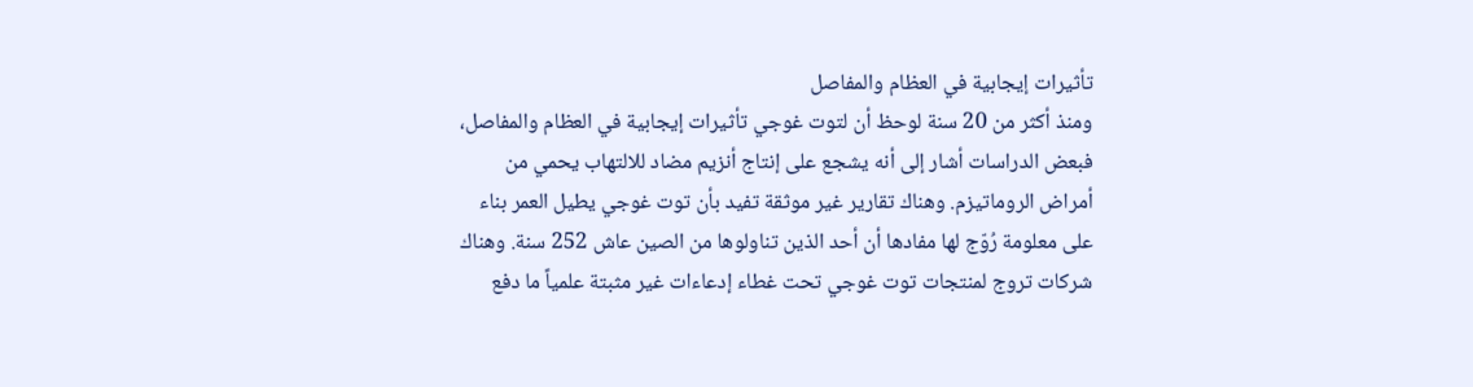تأثيرات إيجابية في العظام والمفاصل
ومنذ أكثر من 20 سنة لوحظ أن لتوت غوجي تأثيرات إيجابية في العظام والمفاصل، فبعض الدراسات أشار إلى أنه يشجع على إنتاج أنزيم مضاد للالتهاب يحمي من أمراض الروماتيزم. وهناك تقارير غير موثقة تفيد بأن توت غوجي يطيل العمر بناء على معلومة رُوّج لها مفادها أن أحد الذين تناولوها من الصين عاش 252 سنة. وهناك شركات تروج لمنتجات توت غوجي تحت غطاء إدعاءات غير مثبتة علمياً ما دفع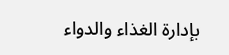بإدارة الغذاء والدواء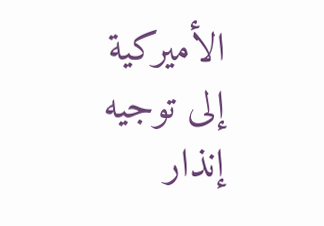الأميركية إلى توجيه إنذار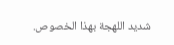شديد اللهجة بهذا الخصوص.